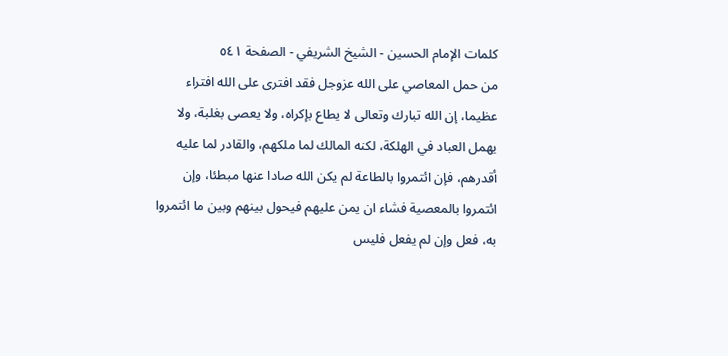كلمات الإمام الحسين - الشيخ الشريفي - الصفحة ٥٤١
من حمل المعاصي على الله عزوجل فقد افترى على الله افتراء عظيما، إن الله تبارك وتعالى لا يطاع بإكراه، ولا يعصى بغلبة، ولا يهمل العباد في الهلكة، لكنه المالك لما ملكهم، والقادر لما عليه أقدرهم، فإن ائتمروا بالطاعة لم يكن الله صادا عنها مبطئا، وإن ائتمروا بالمعصية فشاء ان يمن عليهم فيحول بينهم وبين ما ائتمروا به، فعل وإن لم يفعل فليس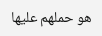هو حملهم عليها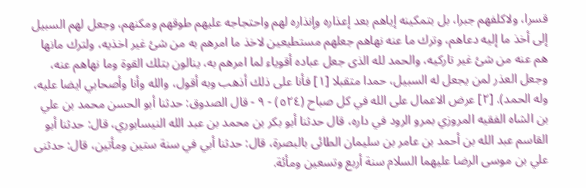قسرا، ولاكلفهم جبرا، بل بتمكينه إياهم بعد إعذاره وإنذاره لهم واحتجاجه عليهم طوقهم ومكنهم، وجعل لهم السبيل إلى أخذ ما إليه دعاهم، وترك ما عنه نهاهم جعلهم مستطيعين لاخذ ما امرهم به من شئ غير اخذيه، ولترك مانها هم عنه من شئ غير تاركيه، والحمد لله الذى جعل عباده أقوياء لما امرهم به، ينالون بتلك القوة وما نهاهم عنه، وجعل العذر لمن يجعل له السبيل، حمدا متقبلا [١] فأنا على ذلك أذهب وبه أقول، والله وأنا وأصحابي ايضا عليه، وله الحمد). [٢] عرض الاعمال على الله في كل صباح (٥٢٤) - ٩ - قال الصدوق: حدثنا أبو الحسن محمد بن علي بن الشاه الفقيه المروزي بمرو الرود في داره، قال حدثنا أبو بكر بن محمد بن عبد الله النيسابوري، قال: حدثنا أبو القاسم عبد الله بن أحمد بن عامر بن سليمان الطائى بالبصرة، قال: حدثنا أبي في سنة ستين ومأتين، قال: حدثنى علي بن موسى الرضا عليهما السلام سنة أربع وتسعين ومأئة.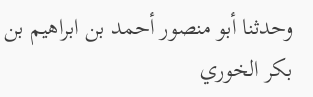وحدثنا أبو منصور أحمد بن ابراهيم بن بكر الخوري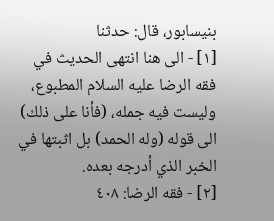بنيسابور، قال: حدثنا
[١] - الى هنا انتهى الحديث في فقه الرضا عليه السلام المطبوع، وليست فيه جمله، (فأنا على ذلك) الى قوله (وله الحمد) بل اثبتها في الخبر الذي أدرجه بعده.
[٢] - فقه الرضا: ٤٠٨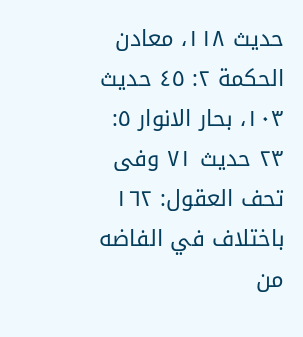حديث ١١٨، معادن الحكمة ٢: ٤٥ حديث ١٠٣، بحار الانوار ٥: ٢٣ حديث ٧١ وفى تحف العقول: ١٦٢ باختلاف في الفاضه من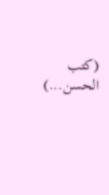(كتب الحسن...)